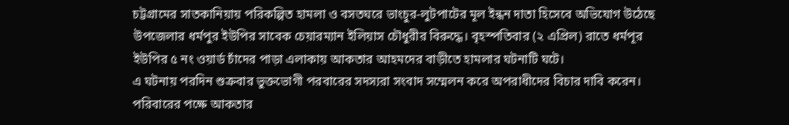চট্টগ্রামের সাতকানিয়ায় পরিকল্পিত হামলা ও বসতঘরে ভাংচুর-লুটপাটের মূল ইন্ধন দাতা হিসেবে অভিযোগ উঠেছে উপজেলার ধর্মপুর ইউপির সাবেক চেয়ারম্যান ইলিয়াস চৌধুরীর বিরুদ্ধে। বৃহস্পতিবার (২ এপ্রিল) রাতে ধর্মপূর ইউপির ৫ নং ওয়ার্ড চাঁদের পাড়া এলাকায় আকতার আহমদের বাড়ীতে হামলার ঘটনাটি ঘটে।
এ ঘটনায় পরদিন শুক্রবার ভুক্তভোগী পরবারের সদস্যরা সংবাদ সম্মেলন করে অপরাধীদের বিচার দাবি করেন। পরিবারের পক্ষে আকতার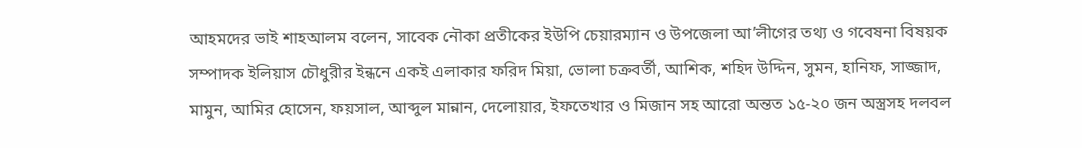আহমদের ভাই শাহআলম বলেন, সাবেক নৌকা প্রতীকের ইউপি চেয়ারম্যান ও উপজেলা আ’লীগের তথ্য ও গবেষনা বিষয়ক সম্পাদক ইলিয়াস চৌধুরীর ইন্ধনে একই এলাকার ফরিদ মিয়া, ভোলা চক্রবর্তী, আশিক, শহিদ উদ্দিন, সুমন, হানিফ, সাজ্জাদ, মামুন, আমির হোসেন, ফয়সাল, আব্দুল মান্নান, দেলোয়ার, ইফতেখার ও মিজান সহ আরো অন্তত ১৫-২০ জন অস্ত্রসহ দলবল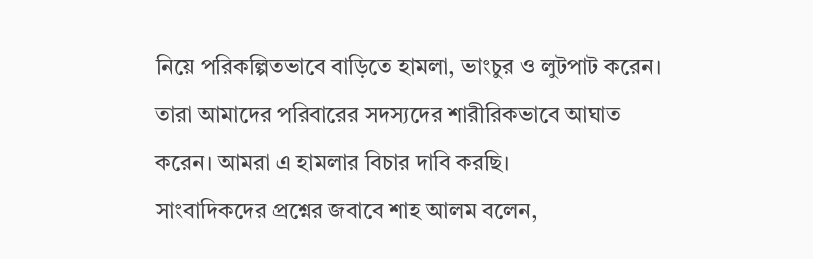নিয়ে পরিকল্পিতভাবে বাড়িতে হামলা, ভাংচুর ও লুটপাট করেন। তারা আমাদের পরিবারের সদস্যদের শারীরিকভাবে আঘাত করেন। আমরা এ হামলার বিচার দাবি করছি।
সাংবাদিকদের প্রশ্নের জবাবে শাহ আলম বলেন,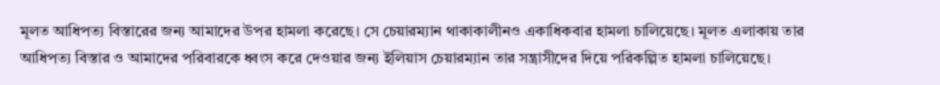মূলত আধিপত্য বিস্তারের জন্য আমাদের উপর হামলা করেছে। সে চেয়ারম্যান থাকাকালীনও একাধিকবার হামলা চালিয়েছে। মূলত এলাকায় তার আধিপত্য বিস্তার ও আমাদের পরিবারকে ধ্বংস করে দেওয়ার জন্য ইলিয়াস চেয়ারম্যান তার সন্ত্রাসীদের দিয়ে পরিকল্পিত হামলা চালিয়েছে।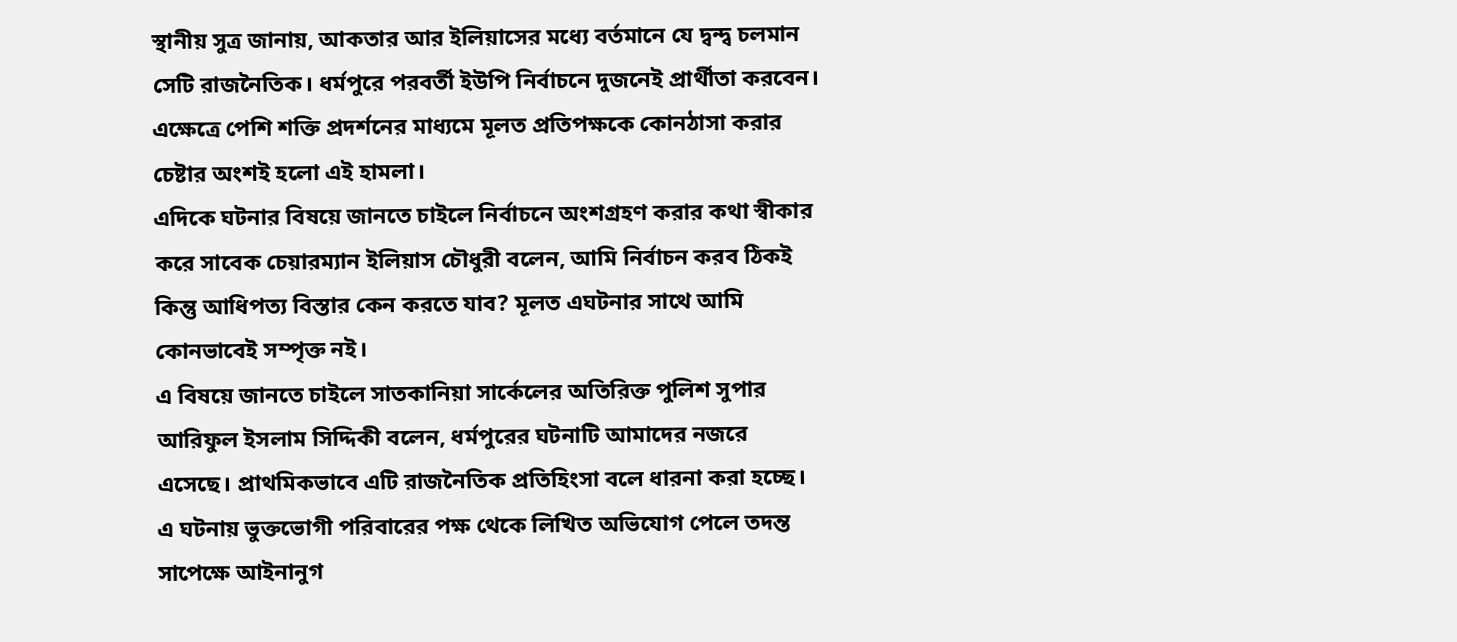স্থানীয় সুত্র জানায়, আকতার আর ইলিয়াসের মধ্যে বর্তমানে যে দ্বন্দ্ব চলমান সেটি রাজনৈতিক। ধর্মপুরে পরবর্তী ইউপি নির্বাচনে দুজনেই প্রার্থীতা করবেন। এক্ষেত্রে পেশি শক্তি প্রদর্শনের মাধ্যমে মূলত প্রতিপক্ষকে কোনঠাসা করার চেষ্টার অংশই হলো এই হামলা।
এদিকে ঘটনার বিষয়ে জানতে চাইলে নির্বাচনে অংশগ্রহণ করার কথা স্বীকার করে সাবেক চেয়ারম্যান ইলিয়াস চৌধুরী বলেন, আমি নির্বাচন করব ঠিকই কিন্তু আধিপত্য বিস্তার কেন করতে যাব? মূলত এঘটনার সাথে আমি কোনভাবেই সম্পৃক্ত নই।
এ বিষয়ে জানতে চাইলে সাতকানিয়া সার্কেলের অতিরিক্ত পুলিশ সুপার আরিফুল ইসলাম সিদ্দিকী বলেন, ধর্মপুরের ঘটনাটি আমাদের নজরে এসেছে। প্রাথমিকভাবে এটি রাজনৈতিক প্রতিহিংসা বলে ধারনা করা হচ্ছে। এ ঘটনায় ভুক্তভোগী পরিবারের পক্ষ থেকে লিখিত অভিযোগ পেলে তদন্ত সাপেক্ষে আইনানুগ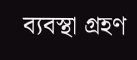ব্যবস্থা গ্রহণ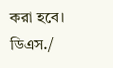করা হবে।
ডিএস./